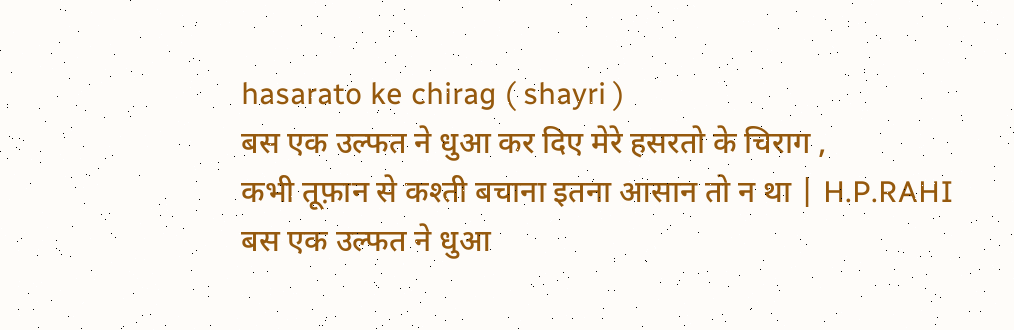hasarato ke chirag ( shayri )
बस एक उल्फत ने धुआ कर दिए मेरे हसरतो के चिराग ,
कभी तूफ़ान से कश्ती बचाना इतना आसान तो न था | H.P.RAHI
बस एक उल्फत ने धुआ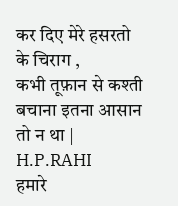कर दिए मेरे हसरतो के चिराग ,
कभी तूफ़ान से कश्ती बचाना इतना आसान तो न था | H.P.RAHI
हमारे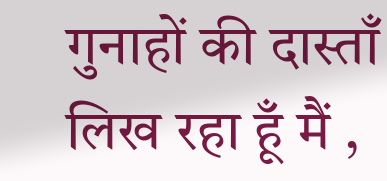गुनाहों की दास्ताँ लिख रहा हूँ मैं ,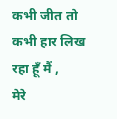कभी जीत तो कभी हार लिख रहा हूँ मैं ,
मेरे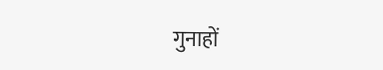गुनाहों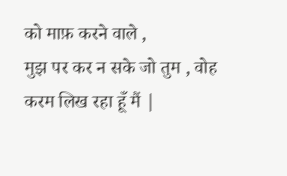को माफ़ करने वाले ,
मुझ पर कर न सके जो तुम , वोह करम लिख रहा हूँ मैं |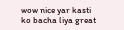wow nice yar kasti ko bacha liya great